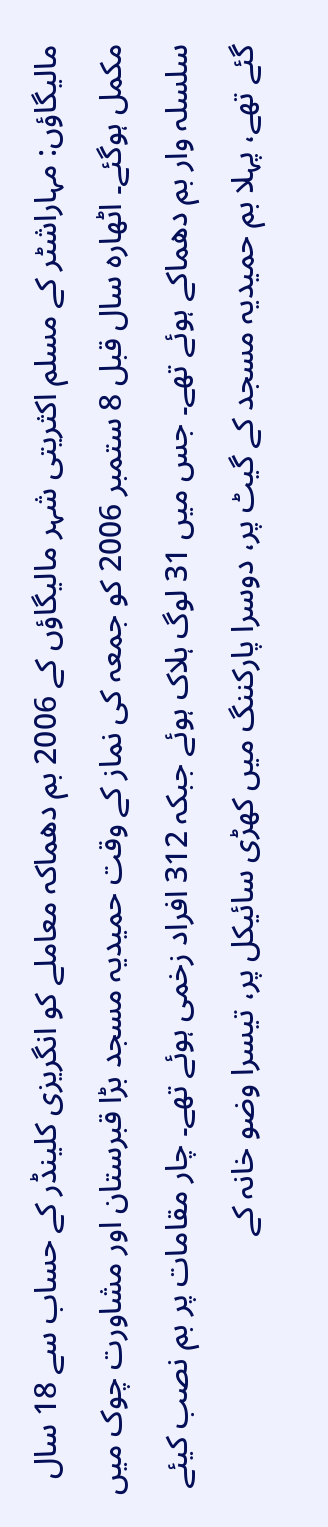مالیگاؤں: مہاراشٹر کے مسلم اکثریتی شہر مالیگاؤں کے 2006 بم دھماکہ معاملے کو انگریزی کلینڈر کے حساب سے 18 سال مکمل ہوگئے۔ اٹھارہ سال قبل 8 ستمبر 2006 کو جمعہ کی نماز کے وقت حمیدیہ مسجد بڑا قبرستان اور مشاورت چوک میں سلسلہ وار بم دھماکے ہوئے تھے۔ جس میں 31 لوگ ہلاک ہوئے جبکہ 312 افراد زخمی ہوئے تھے۔ چار مقامات پر بم نصب کیئے گئے تھے، پہلا بم حمیدیہ مسجد کے گیٹ پر، دوسرا پارکننگ میں کھڑی سائیکل پر، تیسرا وضو خانہ کے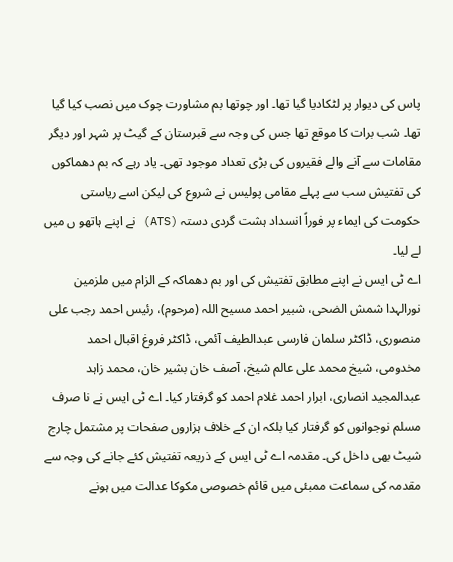پاس کی دیوار پر لٹکادیا گیا تھا۔ اور چوتھا بم مشاورت چوک میں نصب کیا گیا تھا۔ شب برات کا موقع تھا جس کی وجہ سے قبرستان کے گیٹ پر شہر اور دیگر مقامات سے آنے والے فقیروں کی بڑی تعداد موجود تھی۔ یاد رہے کہ بم دھماکوں کی تفتیش سب سے پہلے مقامی پولیس نے شروع کی لیکن اسے ریاستی حکومت کی ایماء پر فوراً انسداد ہشت گردی دستہ (ATS) نے اپنے ہاتھو ں میں لے لیا۔
اے ٹی ایس نے اپنے مطابق تفتیش کی اور بم دھماکہ کے الزام میں ملزمین نورالہدا شمش الضحی، شبیر احمد مسیح اللہ (مرحوم)، رئیس احمد رجب علی منصوری، ڈاکٹر سلمان فارسی عبدالطیف آئمی، ڈاکٹر فروغ اقبال احمد مخدومی، شیخ محمد علی عالم شیخ، آصف خان بشیر خان، محمد زاہد عبدالمجید انصاری، ابرار احمد غلام احمد کو گرفتار کیا۔ اے ٹی ایس نے نا صرف مسلم نوجوانوں کو گرفتار کیا بلکہ ان کے خلاف ہزاروں صفحات پر مشتمل چارج شیٹ بھی داخل کی۔ مقدمہ اے ٹی ایس کے ذریعہ تفتیش کئے جانے کی وجہ سے مقدمہ کی سماعت ممبئی میں قائم خصوصی مکوکا عدالت میں ہونے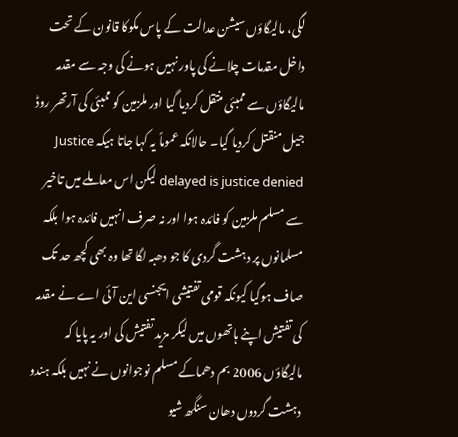لگی، مالیگاؤں سیشن عدالت کے پاس مکوکا قانون کے تحت داخل مقدمات چلانے کی پاور نہیں ہونے کی وجہ سے مقدمہ مالیگاؤں سے ممبئی منتقل کردیا گیا اور ملزمین کو ممبئی کی آرتھر روڈ جیل منقتل کردیا گیا۔ حالانکہ عموماً یہ کہا جاتا ہیکہ Justice delayed is justice denied لیکن اس معاملے میں تاخیر سے مسلم ملزمین کو فائدہ ہوا اور نہ صرف انہیں فائدہ ہوا بلکہ مسلمانوں پر دہشت گردی کا جو دھبہ لگا تھا وہ بھی کچھ حد تک صاف ہوگیا کیونکہ قومی تفتیشی ایجنسی این آئی اے نے مقدمہ کی تفتیش اپنے ہاتھوں میں لیکر مزید تفتیش کی اور یہ پایا کہ مالیگاؤں 2006 بم دھماکے مسلم نوجوانوں نے نہیں بلکہ ہندو دہشت گردوں دھان سنگھ شیو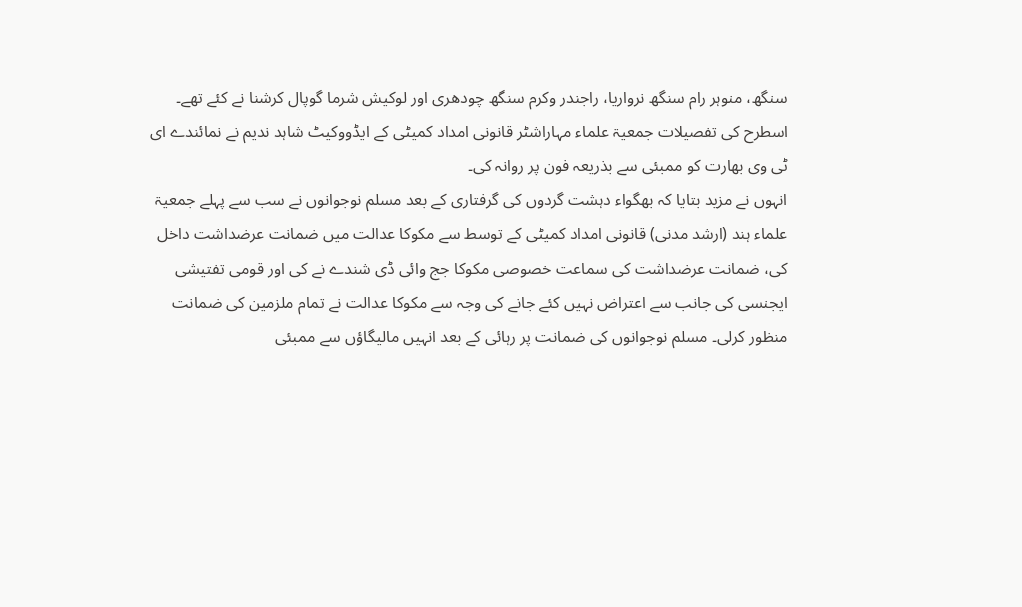سنگھ، منوہر رام سنگھ نرواریا، راجندر وکرم سنگھ چودھری اور لوکیش شرما گوپال کرشنا نے کئے تھے۔ اسطرح کی تفصیلات جمعیۃ علماء مہاراشٹر قانونی امداد کمیٹی کے ایڈووکیٹ شاہد ندیم نے نمائندے ای ٹی وی بھارت کو ممبئی سے بذریعہ فون پر روانہ کی۔
انہوں نے مزید بتایا کہ بھگواء دہشت گردوں کی گرفتاری کے بعد مسلم نوجوانوں نے سب سے پہلے جمعیۃ علماء ہند (ارشد مدنی) قانونی امداد کمیٹی کے توسط سے مکوکا عدالت میں ضمانت عرضداشت داخل کی، ضمانت عرضداشت کی سماعت خصوصی مکوکا جج وائی ڈی شندے نے کی اور قومی تفتیشی ایجنسی کی جانب سے اعتراض نہیں کئے جانے کی وجہ سے مکوکا عدالت نے تمام ملزمین کی ضمانت منظور کرلی۔ مسلم نوجوانوں کی ضمانت پر رہائی کے بعد انہیں مالیگاؤں سے ممبئی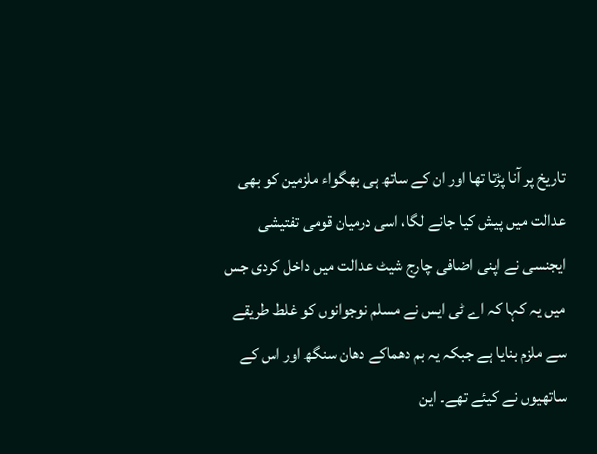تاریخ پر آنا پڑتا تھا اور ان کے ساتھ ہی بھگواء ملزمین کو بھی عدالت میں پیش کیا جانے لگا، اسی درمیان قومی تفتیشی ایجنسی نے اپنی اضافی چارج شیٹ عدالت میں داخل کردی جس میں یہ کہا کہ اے ٹی ایس نے مسلم نوجوانوں کو غلط طریقے سے ملزم بنایا ہے جبکہ یہ بم دھماکے دھان سنگھ اور اس کے ساتھیوں نے کیئے تھے۔ این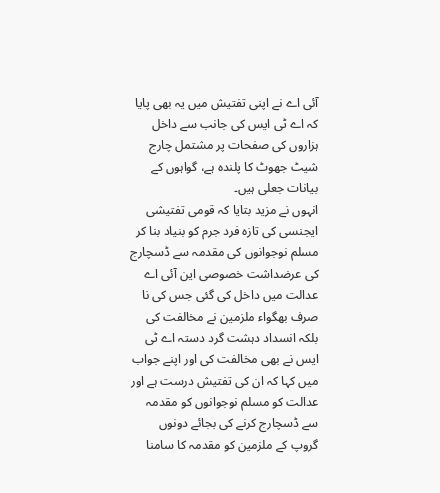آئی اے نے اپنی تفتیش میں یہ بھی پایا کہ اے ٹی ایس کی جانب سے داخل ہزاروں کی صفحات پر مشتمل چارج شیٹ جھوٹ کا پلندہ ہے، گواہوں کے بیانات جعلی ہیں۔
انہوں نے مزید بتایا کہ قومی تفتیشی ایجنسی کی تازہ فرد جرم کو بنیاد بنا کر مسلم نوجوانوں کی مقدمہ سے ڈسچارج کی عرضداشت خصوصی این آئی اے عدالت میں داخل کی گئی جس کی نا صرف بھگواء ملزمین نے مخالفت کی بلکہ انسداد دہشت گرد دستہ اے ٹی ایس نے بھی مخالفت کی اور اپنے جواب میں کہا کہ ان کی تفتیش درست ہے اور عدالت کو مسلم نوجوانوں کو مقدمہ سے ڈسچارج کرنے کی بجائے دونوں گروپ کے ملزمین کو مقدمہ کا سامنا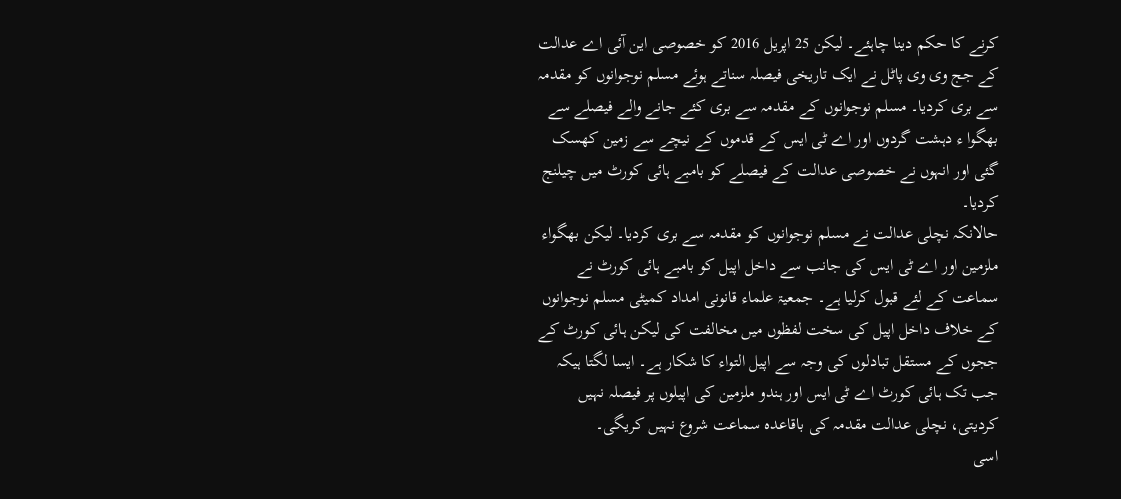کرنے کا حکم دینا چاہئے۔ لیکن 25 اپریل 2016 کو خصوصی این آئی اے عدالت کے جج وی وی پاٹل نے ایک تاریخی فیصلہ سناتے ہوئے مسلم نوجوانوں کو مقدمہ سے بری کردیا۔ مسلم نوجوانوں کے مقدمہ سے بری کئے جانے والے فیصلے سے بھگوا ء دہشت گردوں اور اے ٹی ایس کے قدموں کے نیچے سے زمین کھسک گئی اور انہوں نے خصوصی عدالت کے فیصلے کو بامبے ہائی کورٹ میں چیلنج کردیا۔
حالانکہ نچلی عدالت نے مسلم نوجوانوں کو مقدمہ سے بری کردیا۔ لیکن بھگواء ملزمین اور اے ٹی ایس کی جانب سے داخل اپیل کو بامبے ہائی کورٹ نے سماعت کے لئے قبول کرلیا ہے۔ جمعیۃ علماء قانونی امداد کمیٹی مسلم نوجوانوں کے خلاف داخل اپیل کی سخت لفظوں میں مخالفت کی لیکن ہائی کورٹ کے ججوں کے مستقل تبادلوں کی وجہ سے اپیل التواء کا شکار ہے۔ ایسا لگتا ہیکہ جب تک ہائی کورٹ اے ٹی ایس اور ہندو ملزمین کی اپیلوں پر فیصلہ نہیں کردیتی، نچلی عدالت مقدمہ کی باقاعدہ سماعت شروع نہیں کریگی۔
اسی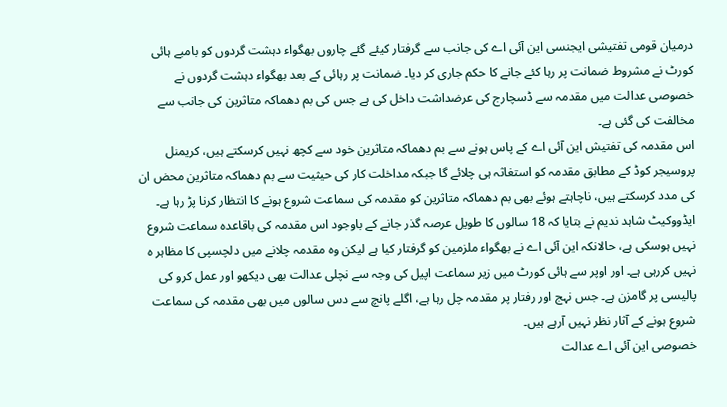درمیان قومی تفتیشی ایجنسی این آئی اے کی جانب سے گرفتار کیئے گئے چاروں بھگواء دہشت گردوں کو بامبے ہائی کورٹ نے مشروط ضمانت پر رہا کئے جانے کا حکم جاری کر دیا۔ ضمانت پر رہائی کے بعد بھگواء دہشت گردوں نے خصوصی عدالت میں مقدمہ سے ڈسچارج کی عرضداشت داخل کی ہے جس کی بم دھماکہ متاثرین کی جانب سے مخالفت کی گئی ہے۔
اس مقدمہ کی تفتیش این آئی اے کے پاس ہونے سے بم دھماکہ متاثرین خود سے کچھ نہیں کرسکتے ہیں، کریمنل پروسیجر کوڈ کے مطابق مقدمہ کو استغاثہ ہی چلائے گا جبکہ مداخلت کار کی حیثیت سے بم دھماکہ متاثرین محض ان کی مدد کرسکتے ہیں، ناچاہتے ہوئے بھی بم دھماکہ متاثرین کو مقدمہ کی سماعت شروع ہونے کا انتظار کرنا پڑ رہا ہے۔
ایڈووکیٹ شاہد ندیم نے بتایا کہ 18 سالوں کا طویل عرصہ گذر جانے کے باوجود اس مقدمہ کی باقاعدہ سماعت شروع نہیں ہوسکی ہے، حالانکہ این آئی اے نے بھگواء ملزمین کو گرفتار کیا ہے لیکن وہ مقدمہ چلانے میں دلچسپی کا مظاہر ہ نہیں کررہی ہے۔ اور اوپر سے ہائی کورٹ میں زیر سماعت اپیل کی وجہ سے نچلی عدالت بھی دیکھو اور عمل کرو کی پالیسی پر گامزن ہے۔ جس نہج اور رفتار پر مقدمہ چل رہا ہے، اگلے پانچ سے دس سالوں میں بھی مقدمہ کی سماعت شروع ہونے کے آثار نظر نہیں آرہے ہیں۔
خصوصی این آئی اے عدالت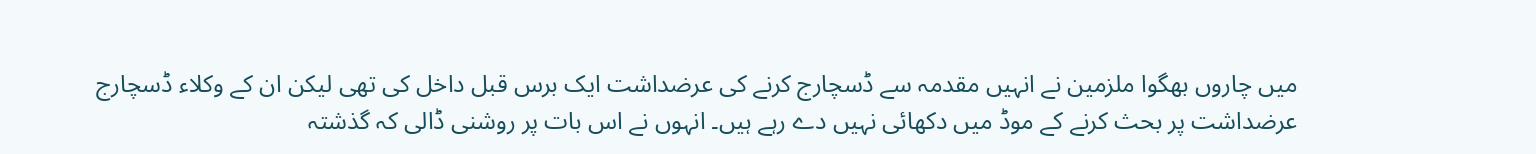میں چاروں بھگوا ملزمین نے انہیں مقدمہ سے ڈسچارج کرنے کی عرضداشت ایک برس قبل داخل کی تھی لیکن ان کے وکلاء ڈسچارج عرضداشت پر بحث کرنے کے موڈ میں دکھائی نہیں دے رہے ہیں۔ انہوں نے اس بات پر روشنی ڈالی کہ گذشتہ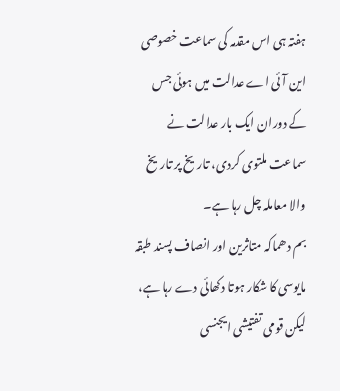ہفتہ ہی اس مقدمہ کی سماعت خصوصی این آئی اے عدالت میں ہوئی جس کے دوران ایک بار عدالت نے سماعت ملتوی کردی، تاریخ پر تاریخ والا معاملہ چل رہا ہے۔
بم دھماکہ متاثرین اور انصاف پسند طبقہ مایوسی کا شکار ہوتا دکھائی دے رہا ہے، لیکن قومی تفتیشی ایجنسی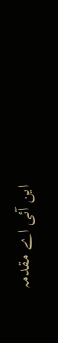این آئی اے مقدمہ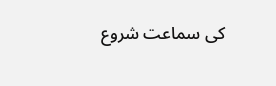کی سماعت شروع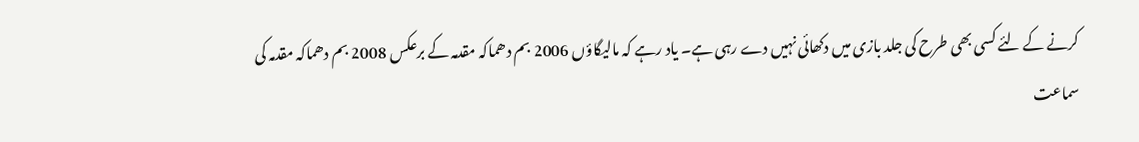کرنے کے لئے کسی بھی طرح کی جلد بازی میں دکھائی نہیں دے رہی ہے۔ یاد رہے کہ مالیگاؤں 2006 بم دھماکہ مقدمہ کے برعکس 2008 بم دھماکہ مقدمہ کی سماعت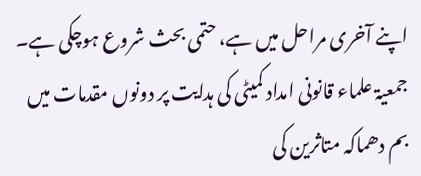اپنے آخری مراحل میں ہے، حتمی بحث شروع ہوچکی ہے۔ جمعیۃ علماء قانونی امداد کمیٹی کی ہدایت پر دونوں مقدمات میں بم دھماکہ متاثرین کی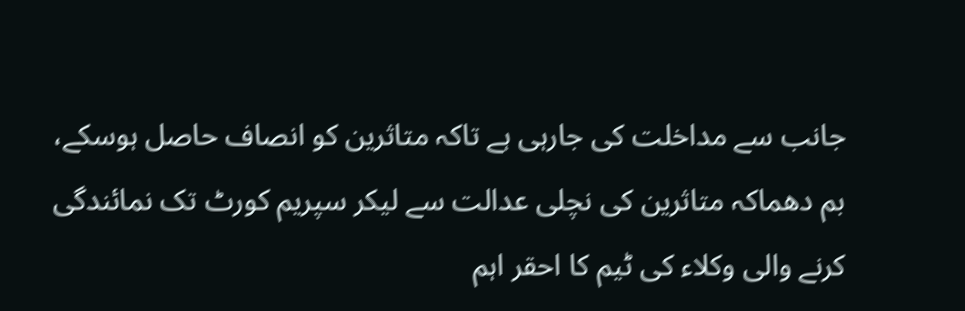جانب سے مداخلت کی جارہی ہے تاکہ متاثرین کو انصاف حاصل ہوسکے، بم دھماکہ متاثرین کی نچلی عدالت سے لیکر سپریم کورٹ تک نمائندگی کرنے والی وکلاء کی ٹیم کا احقر اہم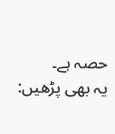حصہ ہے۔
یہ بھی پڑھیں: